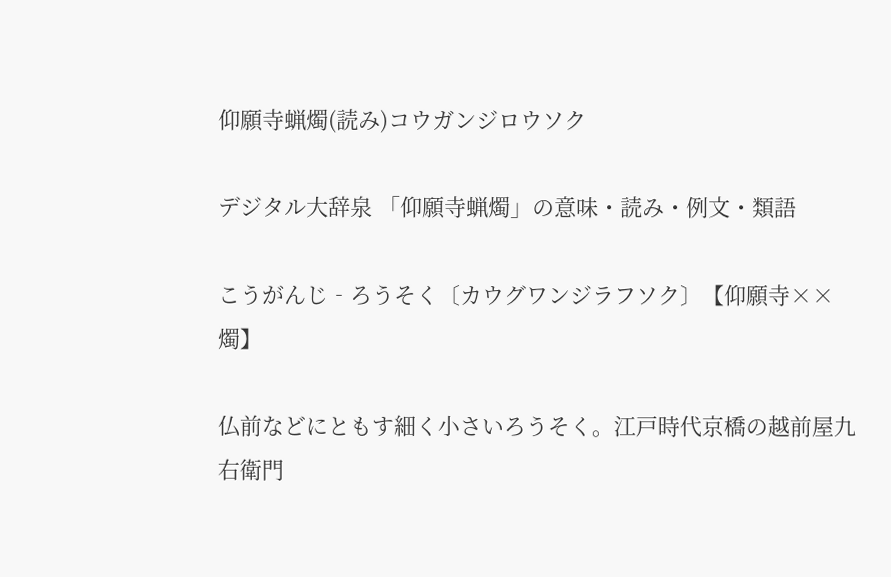仰願寺蝋燭(読み)コウガンジロウソク

デジタル大辞泉 「仰願寺蝋燭」の意味・読み・例文・類語

こうがんじ‐ろうそく〔カウグワンジラフソク〕【仰願寺××燭】

仏前などにともす細く小さいろうそく。江戸時代京橋の越前屋九右衛門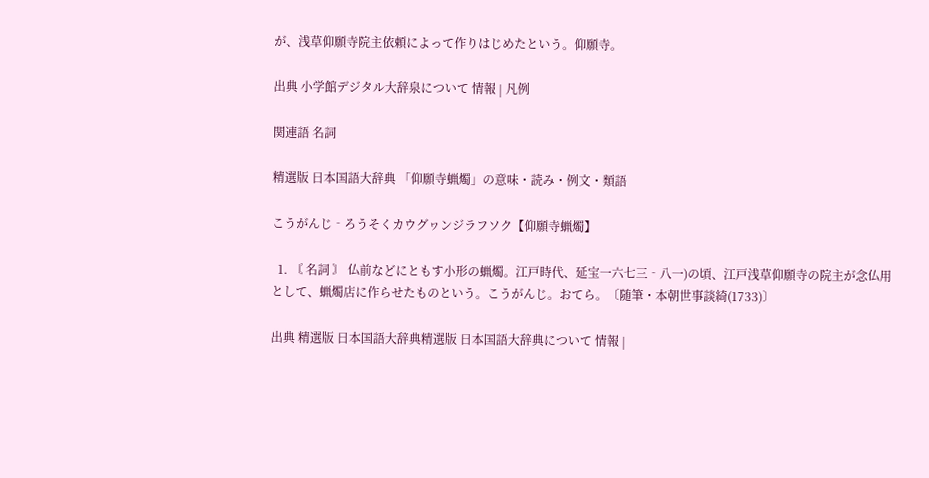が、浅草仰願寺院主依頼によって作りはじめたという。仰願寺。

出典 小学館デジタル大辞泉について 情報 | 凡例

関連語 名詞

精選版 日本国語大辞典 「仰願寺蝋燭」の意味・読み・例文・類語

こうがんじ‐ろうそくカウグヮンジラフソク【仰願寺蝋燭】

  1. 〘 名詞 〙 仏前などにともす小形の蝋燭。江戸時代、延宝一六七三‐八一)の頃、江戸浅草仰願寺の院主が念仏用として、蝋燭店に作らせたものという。こうがんじ。おてら。〔随筆・本朝世事談綺(1733)〕

出典 精選版 日本国語大辞典精選版 日本国語大辞典について 情報 |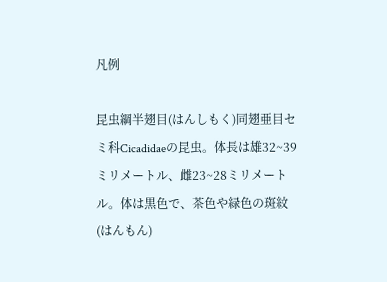凡例

昆虫綱半翅目(はんしもく)同翅亜目セミ科Cicadidaeの昆虫。体長は雄32~39ミリメートル、雌23~28ミリメートル。体は黒色で、茶色や緑色の斑紋(はんもん)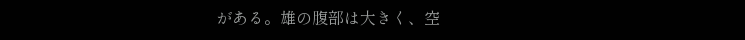がある。雄の腹部は大きく、空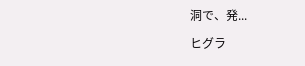洞で、発...

ヒグラ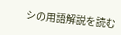シの用語解説を読む